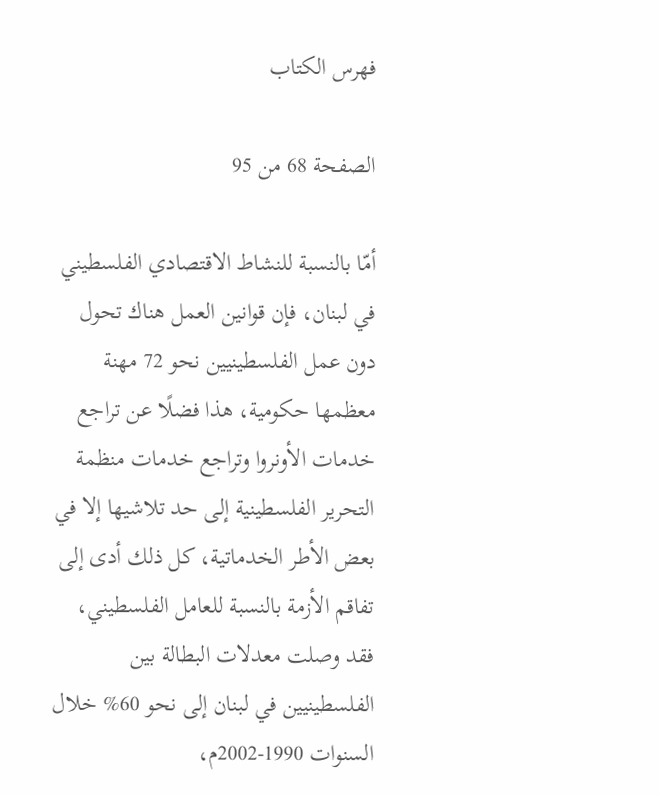فهرس الكتاب

الصفحة 68 من 95

أمّا بالنسبة للنشاط الاقتصادي الفلسطيني في لبنان، فإن قوانين العمل هناك تحول دون عمل الفلسطينيين نحو 72 مهنة معظمها حكومية، هذا فضلًا عن تراجع خدمات الأونروا وتراجع خدمات منظمة التحرير الفلسطينية إلى حد تلاشيها إلا في بعض الأطر الخدماتية، كل ذلك أدى إلى تفاقم الأزمة بالنسبة للعامل الفلسطيني، فقد وصلت معدلات البطالة بين الفلسطينيين في لبنان إلى نحو 60% خلال السنوات 1990-2002م،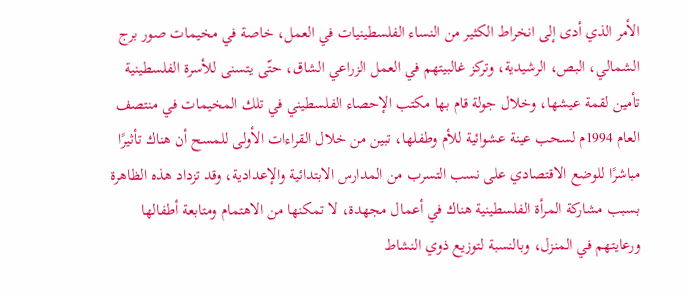الأمر الذي أدى إلى انخراط الكثير من النساء الفلسطينيات في العمل، خاصة في مخيمات صور برج الشمالي، البص، الرشيدية، وتركز غالبيتهم في العمل الزراعي الشاق، حتّى يتسنى للأسرة الفلسطينية تأمين لقمة عيشها، وخلال جولة قام بها مكتب الإحصاء الفلسطيني في تلك المخيمات في منتصف العام 1994م لسحب عينة عشوائية للأم وطفلها، تبين من خلال القراءات الأولى للمسح أن هناك تأثيرًا مباشرًا للوضع الاقتصادي على نسب التسرب من المدارس الابتدائية والإعدادية، وقد تزداد هذه الظاهرة بسبب مشاركة المرأة الفلسطينية هناك في أعمال مجهدة، لا تمكنها من الاهتمام ومتابعة أطفالها ورعايتهم في المنزل، وبالنسبة لتوزيع ذوي النشاط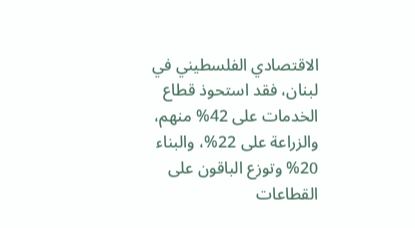الاقتصادي الفلسطيني في لبنان، فقد استحوذ قطاع الخدمات على 42% منهم، والزراعة على 22%، والبناء 20% وتوزع الباقون على القطاعات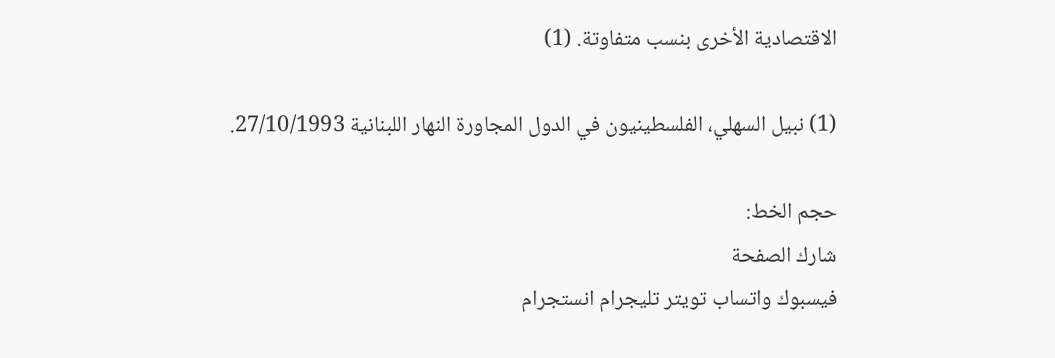الاقتصادية الأخرى بنسب متفاوتة. (1)

(1) نبيل السهلي، الفلسطينيون في الدول المجاورة النهار اللبنانية 27/10/1993.

حجم الخط:
شارك الصفحة
فيسبوك واتساب تويتر تليجرام انستجرام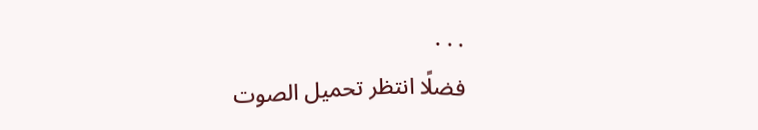. . .
فضلًا انتظر تحميل الصوت